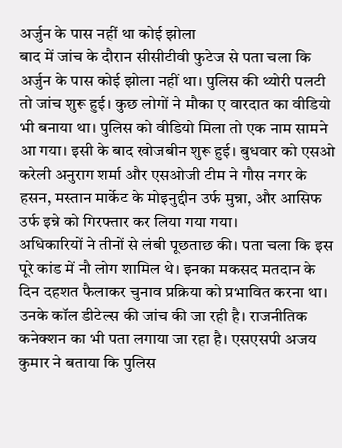अर्जुन के पास नहीं था कोई झोला
बाद में जांच के दौरान सीसीटीवी फुटेज से पता चला कि अर्जुन के पास कोई झोला नहीं था। पुलिस की थ्योरी पलटी तो जांच शुरू हुई। कुछ लोगों ने मौका ए वारदात का वीडियो भी बनाया था। पुलिस को वीडियो मिला तो एक नाम सामने आ गया। इसी के बाद खोजबीन शुरू हुई। बुधवार को एसओ करेली अनुराग शर्मा और एसओजी टीम ने गौस नगर के हसन, मस्तान मार्केट के मोइनुद्दीन उर्फ मुन्ना, और आसिफ उर्फ इन्ने को गिरफ्तार कर लिया गया गया।
अधिकारियों ने तीनों से लंबी पूछताछ की। पता चला कि इस पूरे कांड में नौ लोग शामिल थे। इनका मकसद मतदान के दिन दहशत फैलाकर चुनाव प्रक्रिया को प्रभावित करना था। उनके कॉल डीटेल्स की जांच की जा रही है। राजनीतिक कनेक्शन का भी पता लगाया जा रहा है। एसएसपी अजय कुमार ने बताया कि पुलिस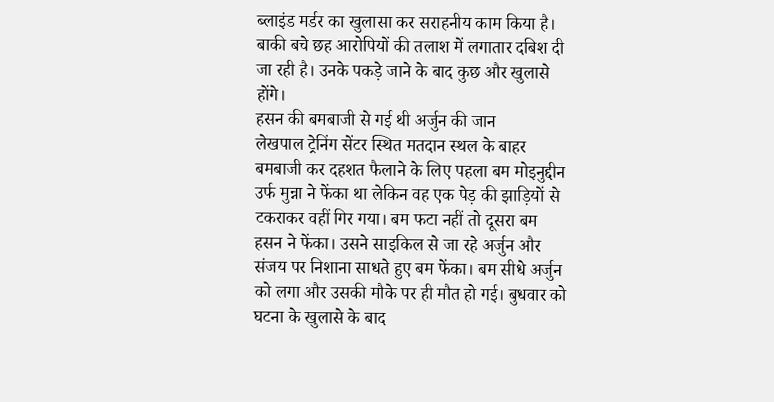ब्लाइंड मर्डर का खुलासा कर सराहनीय काम किया है। बाकी बचे छह आरोपियों की तलाश में लगातार दबिश दी जा रही है। उनके पकड़े जाने के बाद कुछ और खुलासे होंगे।
हसन की बमबाजी से गई थी अर्जुन की जान
लेखपाल ट्रेनिंग सेंटर स्थित मतदान स्थल के बाहर बमबाजी कर दहशत फैलाने के लिए पहला बम मोइनुद्दीन उर्फ मुन्ना ने फेंका था लेकिन वह एक पेड़ की झाड़ियों से टकराकर वहीं गिर गया। बम फटा नहीं तो दूसरा बम हसन ने फेंका। उसने साइकिल से जा रहे अर्जुन और संजय पर निशाना साधते हुए बम फेंका। बम सीधे अर्जुन को लगा और उसकी मौके पर ही मौत हो गई। बुधवार को घटना के खुलासे के बाद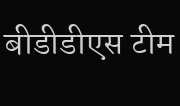बीडीडीएस टीम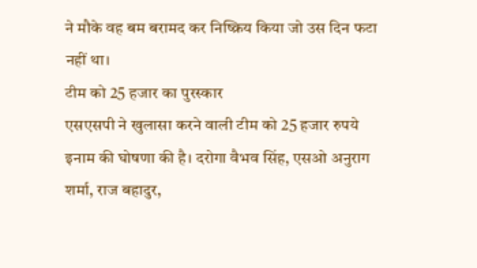ने मौके वह बम बरामद कर निष्क्रिय किया जो उस दिन फटा नहीं था।
टीम को 25 हजार का पुरस्कार
एसएसपी ने खुलासा करने वाली टीम को 25 हजार रुपये इनाम की घोषणा की है। दरोगा वैभव सिंह, एसओ अनुराग शर्मा, राज बहादुर,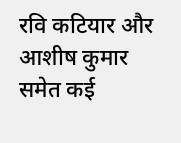रवि कटियार और आशीष कुमार समेत कई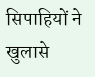सिपाहियों ने खुलासे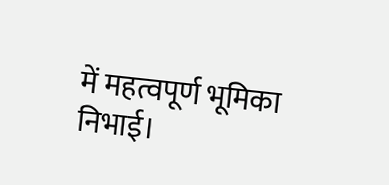में महत्वपूर्ण भूमिका निभाई।